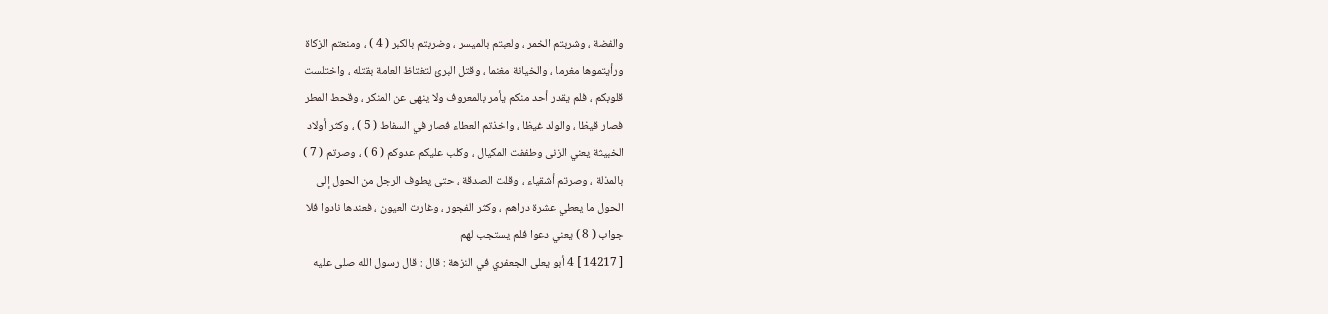والفضة ، وشربتم الخمر ، ولعبتم بالميسر ، وضربتم بالكبر ( 4 ) ، ومنعتم الزكاة
ورأيتموها مغرما ، والخيانة مغنما ، وقتل البرئ لتغتاظ العامة بقتله ، واختلست
قلوبكم ، فلم يقدر أحد منكم يأمر بالمعروف ولا ينهى عن المنكر ، وقحط المطر
فصار قيظا ، والولد غيظا ، واخذتم العطاء فصار في السفاط ( 5 ) ، وكثر أولاد
الخبيثة يعني الزنى وطففت المكيال ، وكلب عليكم عدوكم ( 6 ) ، وصرتم ( 7 )
بالمذلة ، وصرتم أشقياء ، وقلت الصدقة ، حتى يطوف الرجل من الحول إلى
الحول ما يعطي عشرة دراهم ، وكثر الفجور ، وغارت العيون ، فعندها نادوا فلا
جواب ( 8 ) يعني دعوا فلم يستجب لهم
[ 14217 ] 4 أبو يعلى الجعفري في النزهة : قال : قال رسول الله صلى عليه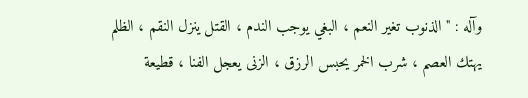وآله : " الذنوب تغير النعم ، البغي يوجب الندم ، القتل ينزل النقم ، الظلم
يهتك العصم ، شرب الخمر يحبس الرزق ، الزنى يعجل الفنا ، قطيعة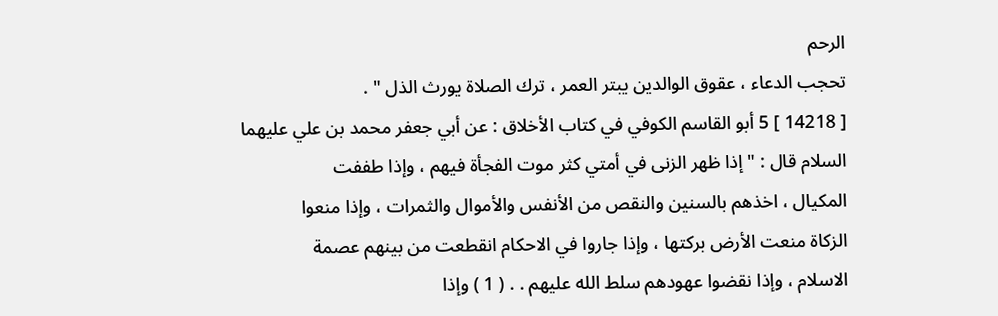الرحم
تحجب الدعاء ، عقوق الوالدين يبتر العمر ، ترك الصلاة يورث الذل " .
[ 14218 ] 5 أبو القاسم الكوفي في كتاب الأخلاق : عن أبي جعفر محمد بن علي عليهما
السلام قال : " إذا ظهر الزنى في أمتي كثر موت الفجأة فيهم ، وإذا طففت
المكيال ، اخذهم بالسنين والنقص من الأنفس والأموال والثمرات ، وإذا منعوا
الزكاة منعت الأرض بركتها ، وإذا جاروا في الاحكام انقطعت من بينهم عصمة
الاسلام ، وإذا نقضوا عهودهم سلط الله عليهم . . ( 1 ) وإذا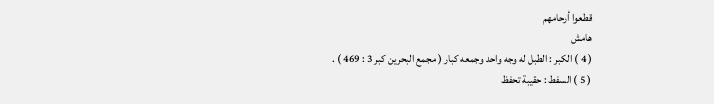قطعوا أرحامهم
هامش
( 4 ) الكبر : الطبل له وجه واحد وجمعه كبار ( مجمع البحرين كبر 3 : 469 ) .
( 5 ) السفط : حقيبة تحفظ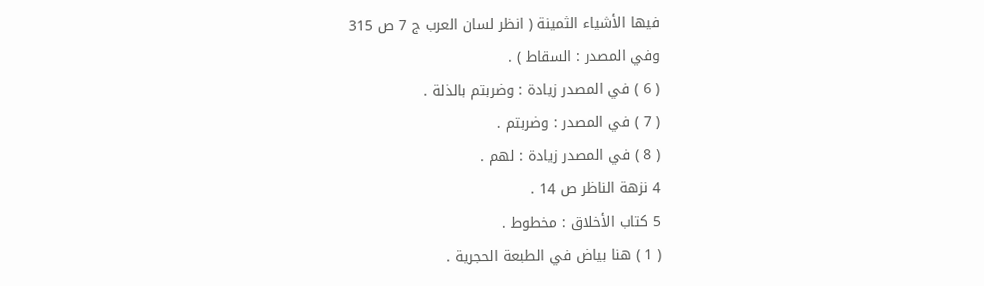فيها الأشياء الثمينة ( انظر لسان العرب ج 7 ص 315
وفي المصدر : السقاط ) .
( 6 ) في المصدر زيادة : وضربتم بالذلة .
( 7 ) في المصدر : وضربتم .
( 8 ) في المصدر زيادة : لهم .
4 نزهة الناظر ص 14 .
5 كتاب الأخلاق : مخطوط .
( 1 ) هنا بياض في الطبعة الحجرية .